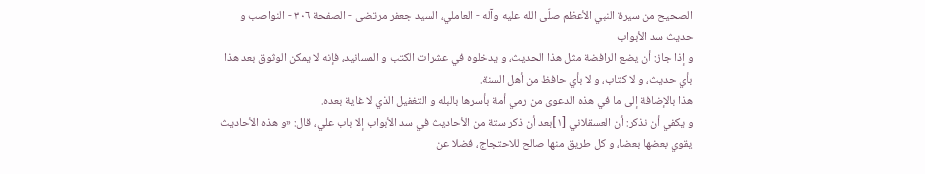الصحيح من سيرة النبي الأعظم صلّى الله عليه وآله - العاملي، السيد جعفر مرتضى - الصفحة ٣٠٦ - النواصب و حديث سد الأبواب
و إذا جاز: أن يضع الرافضة مثل هذا الحديث، و يدخلوه في عشرات الكتب و المسانيد، فإنه لا يمكن الوثوق بعد هذا بأي حديث، و لا كتاب، و لا بأي حافظ من أهل السنة.
هذا بالإضافة إلى ما في هذه الدعوى من رمي أمة بأسرها بالبله و التغفيل الذي لا غاية بعده.
و يكفي أن نذكر: أن العسقلاني [١]بعد أن ذكر ستة من الأحاديث في سد الأبواب إلا باب علي، قال: «و هذه الأحاديث يقوي بعضها بعضا، و كل طريق منها صالح للاحتجاج، فضلا عن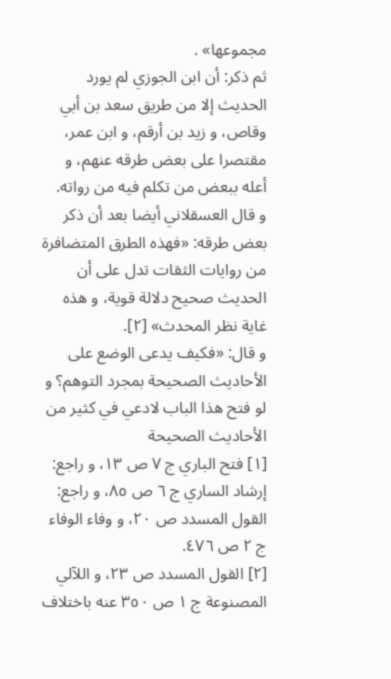مجموعها» .
ثم ذكر: أن ابن الجوزي لم يورد الحديث إلا من طريق سعد بن أبي وقاص، و زيد بن أرقم، و ابن عمر، مقتصرا على بعض طرقه عنهم، و أعله ببعض من تكلم فيه من رواته.
و قال العسقلاني أيضا بعد أن ذكر بعض طرقه: «فهذه الطرق المتضافرة من روايات الثقات تدل على أن الحديث صحيح دلالة قوية، و هذه غاية نظر المحدث» [٢].
و قال: «فكيف يدعى الوضع على الأحاديث الصحيحة بمجرد التوهم؟ و لو فتح هذا الباب لادعي في كثير من الأحاديث الصحيحة
[١] فتح الباري ج ٧ ص ١٣، و راجع: إرشاد الساري ج ٦ ص ٨٥، و راجع: القول المسدد ص ٢٠، و وفاء الوفاء ج ٢ ص ٤٧٦.
[٢] القول المسدد ص ٢٣، و اللآلي المصنوعة ج ١ ص ٣٥٠ عنه باختلاف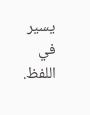يسير في اللفظ.